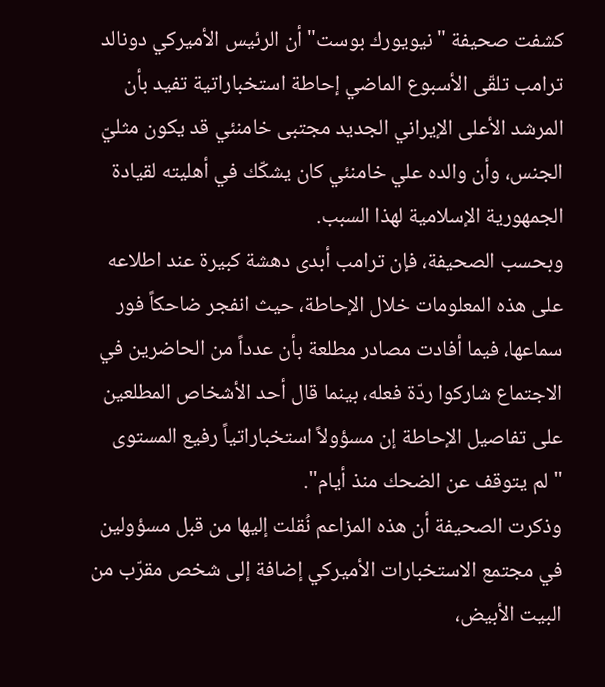كشفت صحيفة "نيويورك بوست" أن الرئيس الأميركي دونالد ترامب تلقّى الأسبوع الماضي إحاطة استخباراتية تفيد بأن المرشد الأعلى الإيراني الجديد مجتبى خامنئي قد يكون مثليّ الجنس، وأن والده علي خامنئي كان يشكّك في أهليته لقيادة الجمهورية الإسلامية لهذا السبب.
وبحسب الصحيفة، فإن ترامب أبدى دهشة كبيرة عند اطلاعه على هذه المعلومات خلال الإحاطة، حيث انفجر ضاحكاً فور سماعها، فيما أفادت مصادر مطلعة بأن عدداً من الحاضرين في الاجتماع شاركوا ردّة فعله، بينما قال أحد الأشخاص المطلعين على تفاصيل الإحاطة إن مسؤولاً استخباراتياً رفيع المستوى "لم يتوقف عن الضحك منذ أيام".
وذكرت الصحيفة أن هذه المزاعم نُقلت إليها من قبل مسؤولين في مجتمع الاستخبارات الأميركي إضافة إلى شخص مقرّب من البيت الأبيض،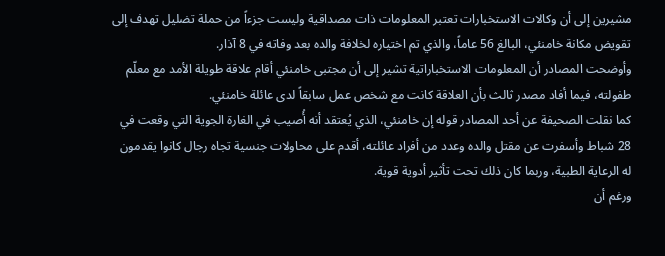مشيرين إلى أن وكالات الاستخبارات تعتبر المعلومات ذات مصداقية وليست جزءاً من حملة تضليل تهدف إلى تقويض مكانة خامنئي، البالغ 56 عاماً، والذي تم اختياره لخلافة والده بعد وفاته في 8 آذار.
وأوضحت المصادر أن المعلومات الاستخباراتية تشير إلى أن مجتبى خامنئي أقام علاقة طويلة الأمد مع معلّم طفولته، فيما أفاد مصدر ثالث بأن العلاقة كانت مع شخص عمل سابقاً لدى عائلة خامنئي.
كما نقلت الصحيفة عن أحد المصادر قوله إن خامنئي، الذي يُعتقد أنه أُصيب في الغارة الجوية التي وقعت في 28 شباط وأسفرت عن مقتل والده وعدد من أفراد عائلته، أقدم على محاولات جنسية تجاه رجال كانوا يقدمون له الرعاية الطبية، وربما كان ذلك تحت تأثير أدوية قوية.
ورغم أن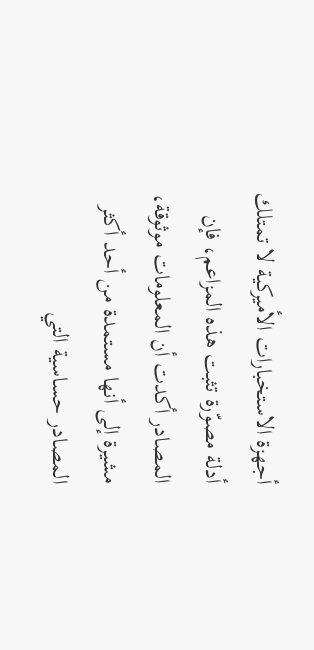أجهزة الاستخبارات الأميركية لا تمتلك أدلة مصوّرة تثبت هذه المزاعم، فإن المصادر أكدت أن المعلومات موثوقة، مشيرة إلى أنها مستمدة من أحد أكثر المصادر حساسية التي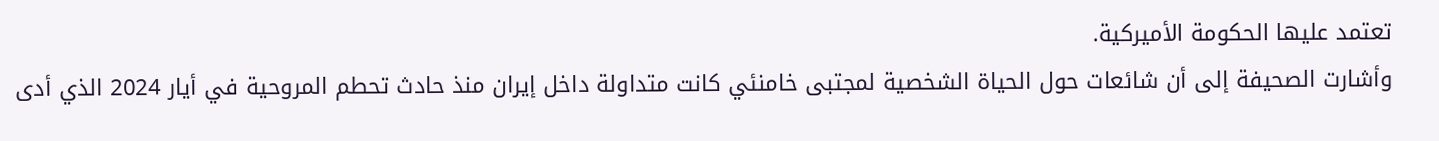تعتمد عليها الحكومة الأميركية.
وأشارت الصحيفة إلى أن شائعات حول الحياة الشخصية لمجتبى خامنئي كانت متداولة داخل إيران منذ حادث تحطم المروحية في أيار 2024 الذي أدى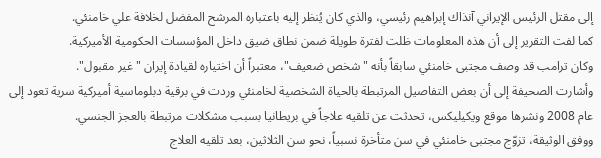إلى مقتل الرئيس الإيراني آنذاك إبراهيم رئيسي، والذي كان يُنظر إليه باعتباره المرشح المفضل لخلافة علي خامنئي.
كما لفت التقرير إلى أن هذه المعلومات ظلت لفترة طويلة ضمن نطاق ضيق داخل المؤسسات الحكومية الأميركية.
وكان ترامب قد وصف مجتبى خامنئي سابقاً بأنه "شخص ضعيف"، معتبراً أن اختياره لقيادة إيران "غير مقبول".
وأشارت الصحيفة إلى أن بعض التفاصيل المرتبطة بالحياة الشخصية لخامنئي وردت في برقية دبلوماسية أميركية سرية تعود إلى عام 2008 ونشرها موقع ويكيليكس، تحدثت عن تلقيه علاجاً في بريطانيا بسبب مشكلات مرتبطة بالعجز الجنسي.
ووفق الوثيقة، تزوّج مجتبى خامنئي في سن متأخرة نسبياً، نحو سن الثلاثين، بعد تلقيه العلاج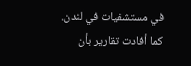في مستشفيات في لندن.
كما أفادت تقارير بأن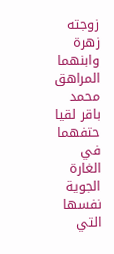زوجته زهرة وابنهما المراهق محمد باقر لقيا حتفهما في الغارة الجوية نفسها التي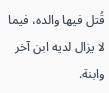قُتل فيها والده، فيما لا يزال لديه ابن آخر وابنة.